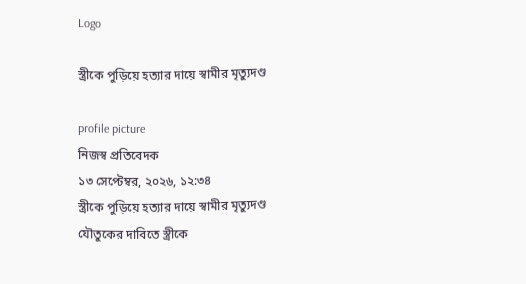Logo

স্ত্রীকে পুড়িয়ে হত্যার দায়ে স্বামীর মৃত্যুদণ্ড

profile picture
নিজস্ব প্রতিবেদক
১৩ সেপ্টেম্বর, ২০২৬, ১২:৩৪
স্ত্রীকে পুড়িয়ে হত্যার দায়ে স্বামীর মৃত্যুদণ্ড
যৌতুকের দাবিতে স্ত্রীকে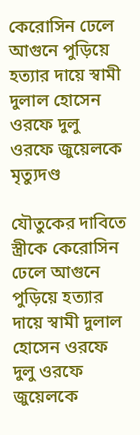কেরোসিন ঢেলে আগুনে পুড়িয়ে হত্যার দায়ে স্বামী দুলাল হোসেন ওরফে দুলু ওরফে জুয়েলকে মৃত্যুদণ্ড

যৌতুকের দাবিতে স্ত্রীকে কেরোসিন ঢেলে আগুনে পুড়িয়ে হত্যার দায়ে স্বামী দুলাল হোসেন ওরফে দুলু ওরফে জুয়েলকে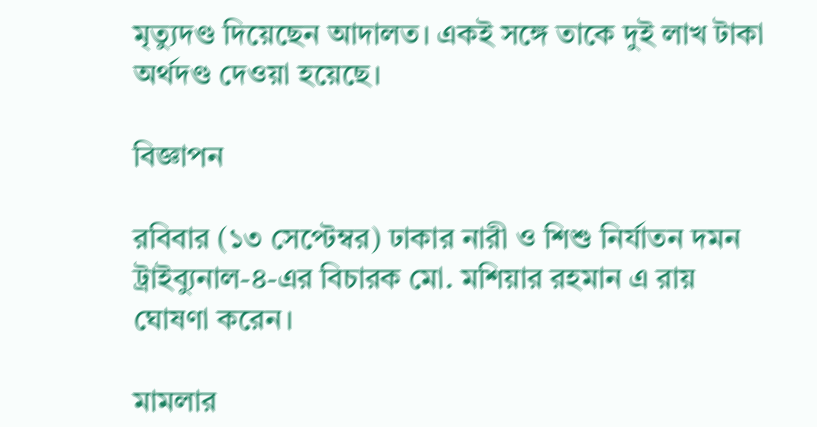মৃত্যুদণ্ড দিয়েছেন আদালত। একই সঙ্গে তাকে দুই লাখ টাকা অর্থদণ্ড দেওয়া হয়েছে।

বিজ্ঞাপন

রবিবার (১৩ সেপ্টেম্বর) ঢাকার নারী ও শিশু নির্যাতন দমন ট্রাইব্যুনাল-৪-এর বিচারক মো. মশিয়ার রহমান এ রায় ঘোষণা করেন।

মামলার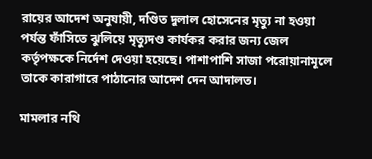রায়ের আদেশ অনুযায়ী, দণ্ডিত দুলাল হোসেনের মৃত্যু না হওয়া পর্যন্ত ফাঁসিতে ঝুলিয়ে মৃত্যুদণ্ড কার্যকর করার জন্য জেল কর্তৃপক্ষকে নির্দেশ দেওয়া হয়েছে। পাশাপাশি সাজা পরোয়ানামূলে তাকে কারাগারে পাঠানোর আদেশ দেন আদালত।

মামলার নথি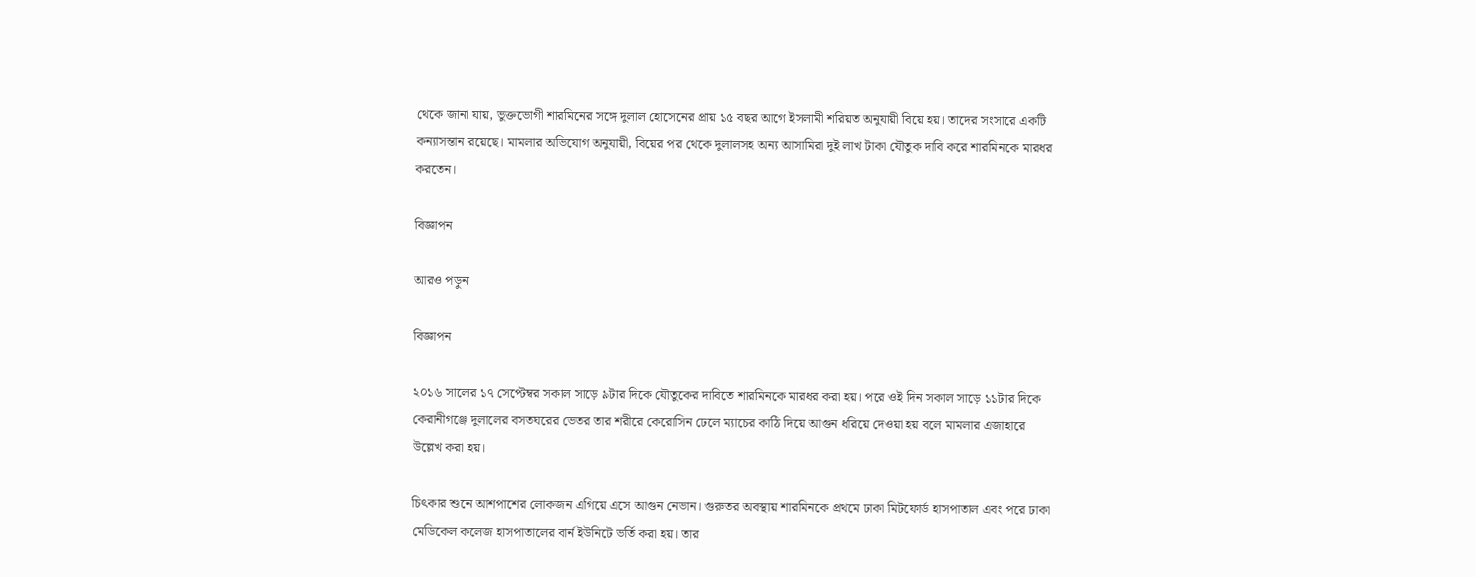থেকে জানা যায়, ভুক্তভোগী শারমিনের সঙ্গে দুলাল হোসেনের প্রায় ১৫ বছর আগে ইসলামী শরিয়ত অনুযায়ী বিয়ে হয়। তাদের সংসারে একটি কন্যাসন্তান রয়েছে। মামলার অভিযোগ অনুযায়ী, বিয়ের পর থেকে দুলালসহ অন্য আসামিরা দুই লাখ টাকা যৌতুক দাবি করে শারমিনকে মারধর করতেন।

বিজ্ঞাপন

আরও পড়ুন

বিজ্ঞাপন

২০১৬ সালের ১৭ সেপ্টেম্বর সকাল সাড়ে ৯টার দিকে যৌতুকের দাবিতে শারমিনকে মারধর করা হয়। পরে ওই দিন সকাল সাড়ে ১১টার দিকে কেরানীগঞ্জে দুলালের বসতঘরের ভেতর তার শরীরে কেরোসিন ঢেলে ম্যাচের কাঠি দিয়ে আগুন ধরিয়ে দেওয়া হয় বলে মামলার এজাহারে উল্লেখ করা হয়।

চিৎকার শুনে আশপাশের লোকজন এগিয়ে এসে আগুন নেভান। গুরুতর অবস্থায় শারমিনকে প্রথমে ঢাকা মিটফোর্ড হাসপাতাল এবং পরে ঢাকা মেডিকেল কলেজ হাসপাতালের বার্ন ইউনিটে ভর্তি করা হয়। তার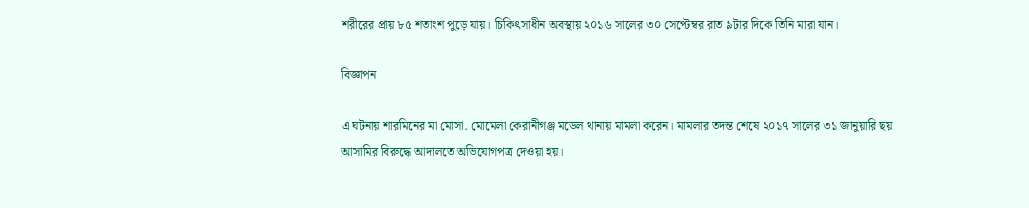শরীরের প্রায় ৮৫ শতাংশ পুড়ে যায়। চিকিৎসাধীন অবস্থায় ২০১৬ সালের ৩০ সেপ্টেম্বর রাত ৯টার দিকে তিনি মারা যান।

বিজ্ঞাপন

এ ঘটনায় শারমিনের মা মোসা. মোমেলা কেরানীগঞ্জ মডেল থানায় মামলা করেন। মামলার তদন্ত শেষে ২০১৭ সালের ৩১ জানুয়ারি ছয় আসামির বিরুদ্ধে আদালতে অভিযোগপত্র দেওয়া হয়।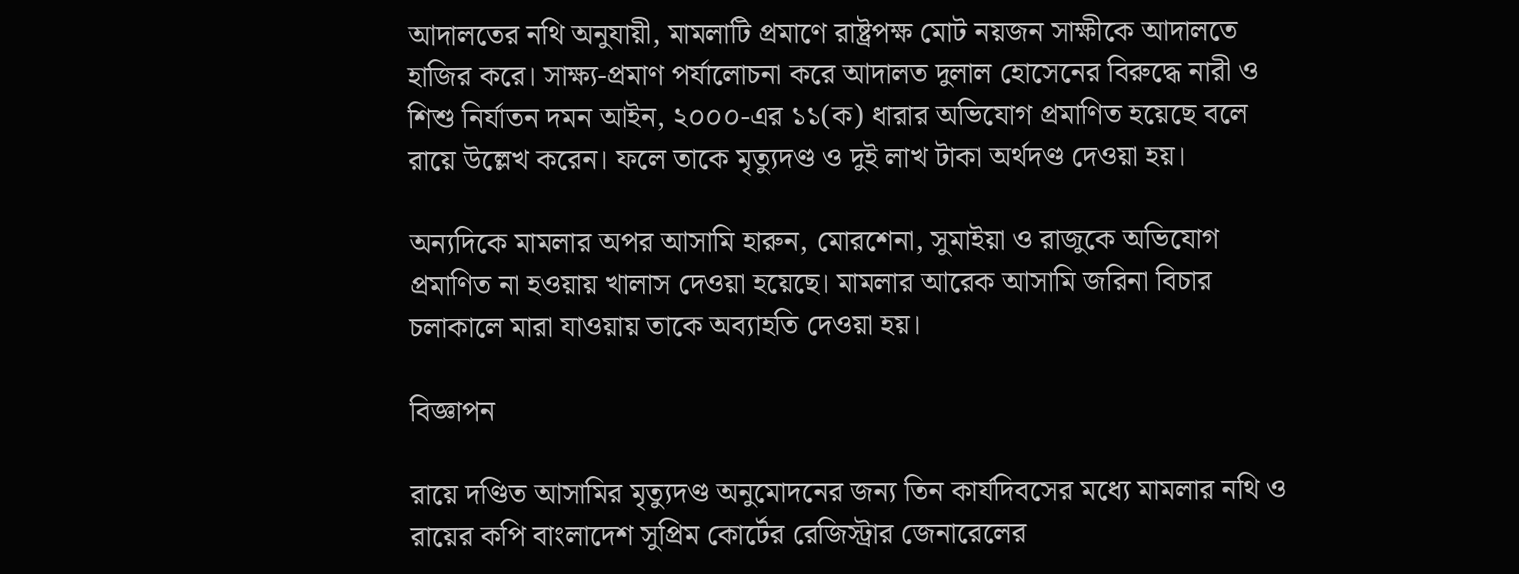আদালতের নথি অনুযায়ী, মামলাটি প্রমাণে রাষ্ট্রপক্ষ মোট নয়জন সাক্ষীকে আদালতে হাজির করে। সাক্ষ্য-প্রমাণ পর্যালোচনা করে আদালত দুলাল হোসেনের বিরুদ্ধে নারী ও শিশু নির্যাতন দমন আইন, ২০০০-এর ১১(ক) ধারার অভিযোগ প্রমাণিত হয়েছে বলে রায়ে উল্লেখ করেন। ফলে তাকে মৃত্যুদণ্ড ও দুই লাখ টাকা অর্থদণ্ড দেওয়া হয়।

অন্যদিকে মামলার অপর আসামি হারুন, মোরশেনা, সুমাইয়া ও রাজুকে অভিযোগ প্রমাণিত না হওয়ায় খালাস দেওয়া হয়েছে। মামলার আরেক আসামি জরিনা বিচার চলাকালে মারা যাওয়ায় তাকে অব্যাহতি দেওয়া হয়।

বিজ্ঞাপন

রায়ে দণ্ডিত আসামির মৃত্যুদণ্ড অনুমোদনের জন্য তিন কার্যদিবসের মধ্যে মামলার নথি ও রায়ের কপি বাংলাদেশ সুপ্রিম কোর্টের রেজিস্ট্রার জেনারেলের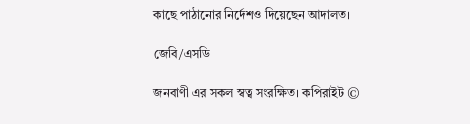কাছে পাঠানোর নির্দেশও দিয়েছেন আদালত।

জেবি/এসডি

জনবাণী এর সকল স্বত্ব সংরক্ষিত। কপিরাইট ©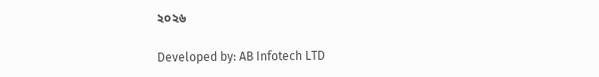২০২৬

Developed by: AB Infotech LTD